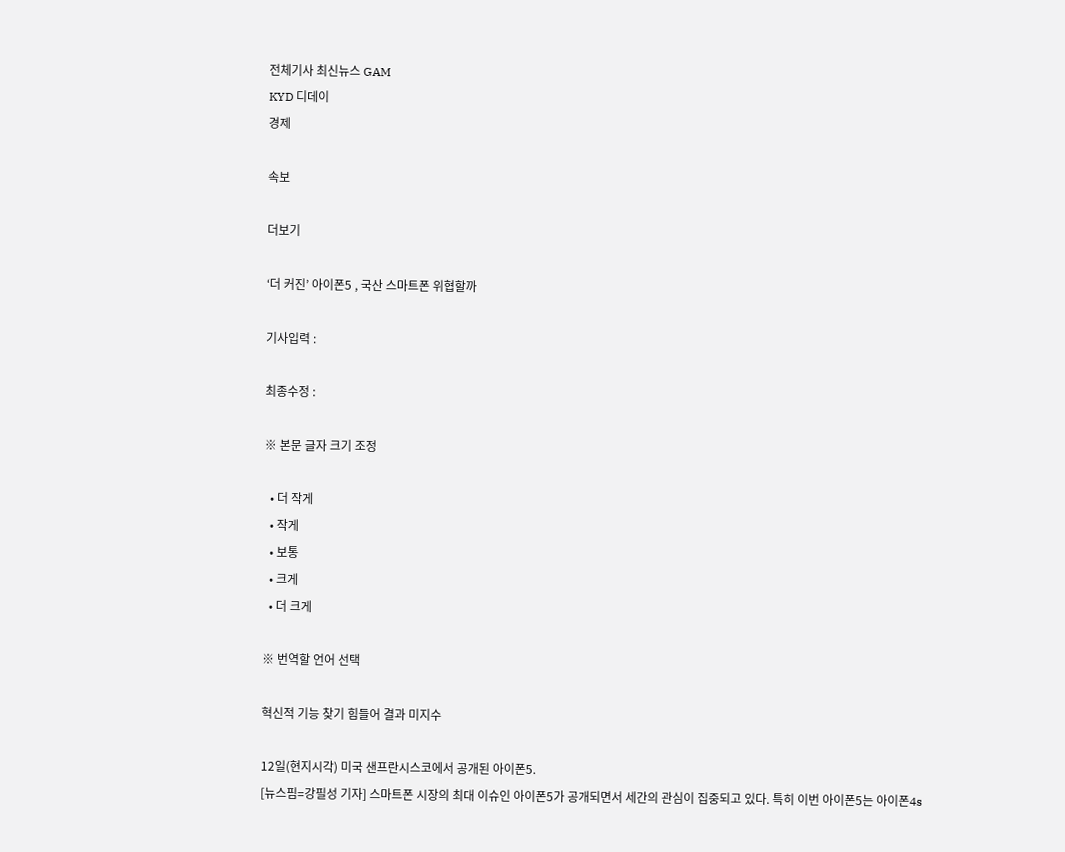전체기사 최신뉴스 GAM
KYD 디데이
경제

속보

더보기

‘더 커진’ 아이폰5 , 국산 스마트폰 위협할까

기사입력 :

최종수정 :

※ 본문 글자 크기 조정

  • 더 작게
  • 작게
  • 보통
  • 크게
  • 더 크게

※ 번역할 언어 선택

혁신적 기능 찾기 힘들어 결과 미지수

12일(현지시각) 미국 샌프란시스코에서 공개된 아이폰5.
[뉴스핌=강필성 기자] 스마트폰 시장의 최대 이슈인 아이폰5가 공개되면서 세간의 관심이 집중되고 있다. 특히 이번 아이폰5는 아이폰4s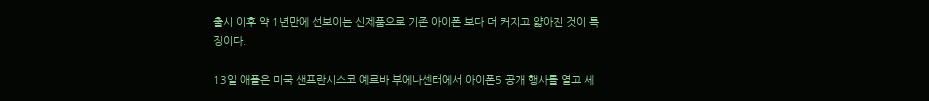출시 이후 약 1년만에 선보이는 신제품으로 기존 아이폰 보다 더 커지고 얇아진 것이 특징이다.

13일 애플은 미국 샌프란시스코 예르바 부에나센터에서 아이폰5 공개 행사를 열고 세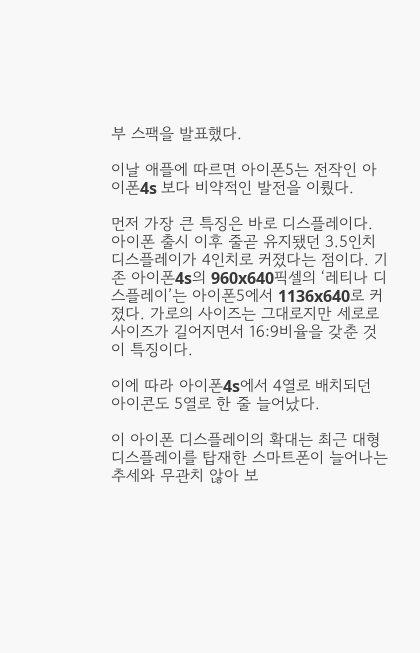부 스팩을 발표했다.

이날 애플에 따르면 아이폰5는 전작인 아이폰4s 보다 비약적인 발전을 이뤘다.

먼저 가장 큰 특징은 바로 디스플레이다. 아이폰 출시 이후 줄곧 유지됐던 3.5인치 디스플레이가 4인치로 커졌다는 점이다. 기존 아이폰4s의 960x640픽셀의 ‘레티나 디스플레이’는 아이폰5에서 1136x640로 커졌다. 가로의 사이즈는 그대로지만 세로로 사이즈가 길어지면서 16:9비율을 갖춘 것이 특징이다.

이에 따라 아이폰4s에서 4열로 배치되던 아이콘도 5열로 한 줄 늘어났다.

이 아이폰 디스플레이의 확대는 최근 대형 디스플레이를 탑재한 스마트폰이 늘어나는 추세와 무관치 않아 보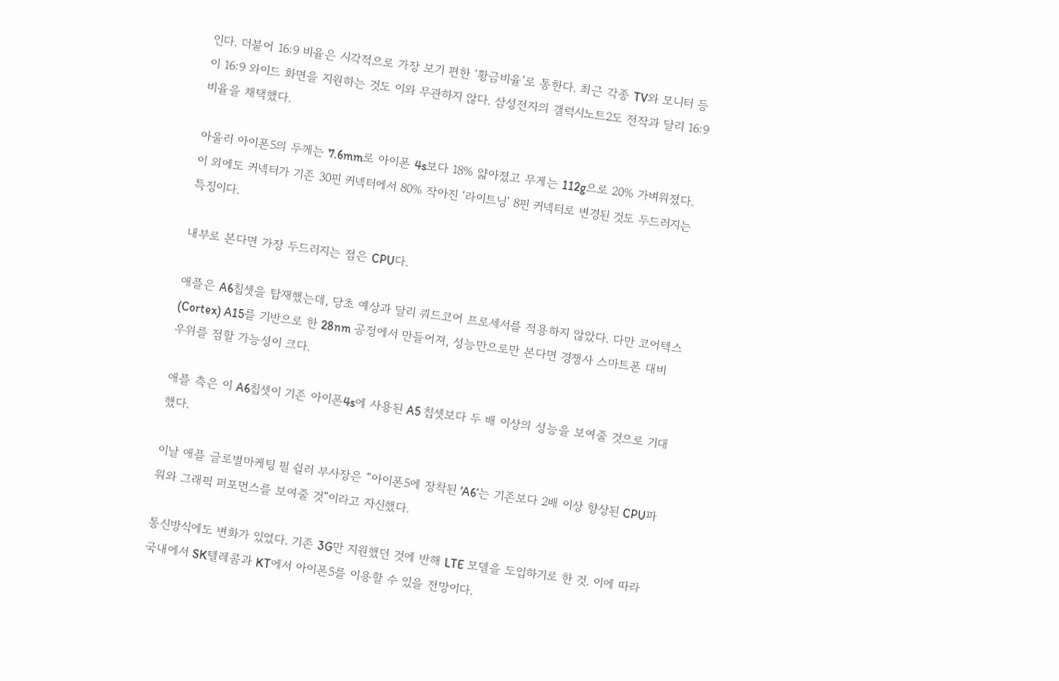인다. 더불어 16:9 비율은 시각적으로 가장 보기 편한 ‘황금비율’로 통한다. 최근 각종 TV와 모니터 등이 16:9 와이드 화면을 지원하는 것도 이와 무관하지 않다. 삼성전자의 갤럭시노트2도 전작과 달리 16:9비율을 채택했다.

아울러 아이폰5의 두께는 7.6mm로 아이폰 4s보다 18% 얇아졌고 무게는 112g으로 20% 가벼워졌다. 이 외에도 커넥터가 기존 30핀 커넥터에서 80% 작아진 ‘라이트닝’ 8핀 커넥터로 변경된 것도 두드러지는 특징이다.

내부로 본다면 가장 두드러지는 점은 CPU다.

애플은 A6칩셋을 탑재했는데, 당초 예상과 달리 쿼드코어 프로세서를 적용하지 않았다. 다만 코어텍스(Cortex) A15를 기반으로 한 28nm 공정에서 만들어져, 성능만으로만 본다면 경쟁사 스마트폰 대비 우위를 점할 가능성이 크다.

애플 측은 이 A6칩셋이 기존 아이폰4s에 사용된 A5 칩셋보다 두 배 이상의 성능을 보여줄 것으로 기대했다.

이날 애플 글로벌마케팅 필 쉴러 부사장은 “아이폰5에 장착된 ‘A6’는 기존보다 2배 이상 향상된 CPU파워와 그래픽 퍼포먼스를 보여줄 것”이라고 자신했다.

통신방식에도 변화가 있었다. 기존 3G만 지원했던 것에 반해 LTE 모델을 도입하기로 한 것. 이에 따라 국내에서 SK텔레콤과 KT에서 아이폰5를 이용할 수 있을 전망이다.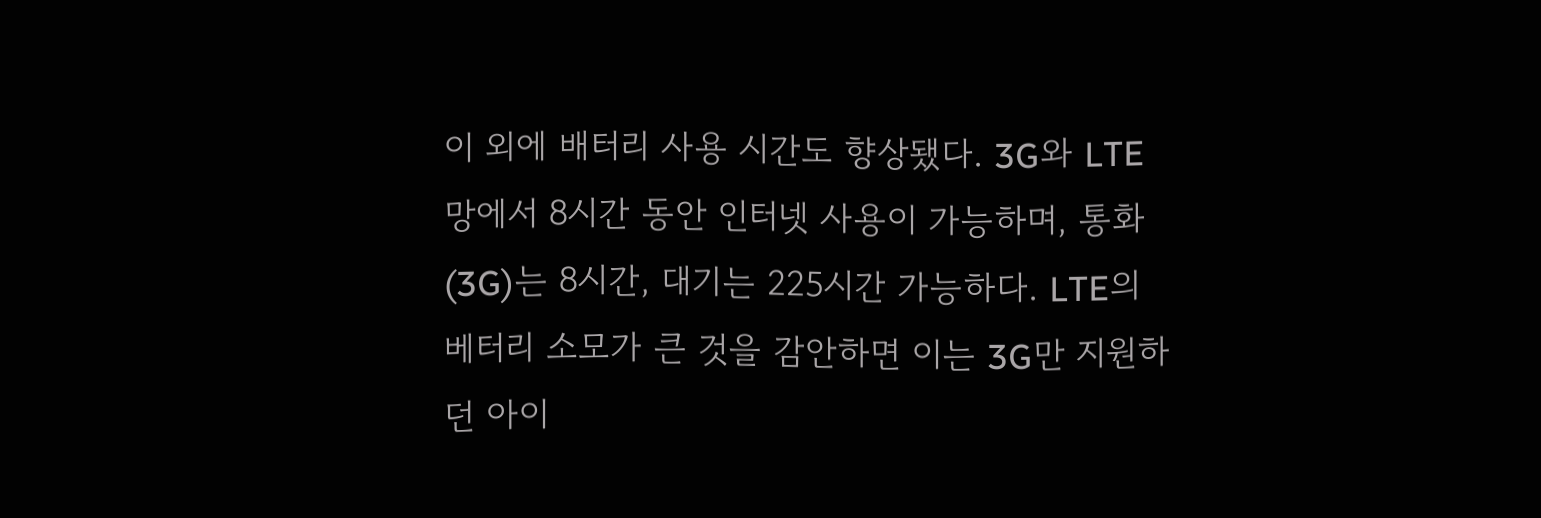이 외에 배터리 사용 시간도 향상됐다. 3G와 LTE 망에서 8시간 동안 인터넷 사용이 가능하며, 통화(3G)는 8시간, 대기는 225시간 가능하다. LTE의 베터리 소모가 큰 것을 감안하면 이는 3G만 지원하던 아이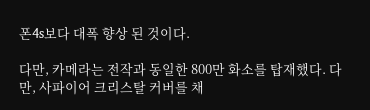폰4s보다 대폭 향상 된 것이다.

다만, 카메라는 전작과 동일한 800만 화소를 탑재했다. 다만, 사파이어 크리스탈 커버를 채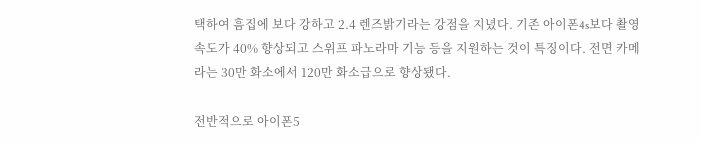택하여 흠집에 보다 강하고 2.4 렌즈밝기라는 강점을 지녔다. 기존 아이폰4s보다 촬영속도가 40% 향상되고 스위프 파노라마 기능 등을 지원하는 것이 특징이다. 전면 카메라는 30만 화소에서 120만 화소급으로 향상됐다.

전반적으로 아이폰5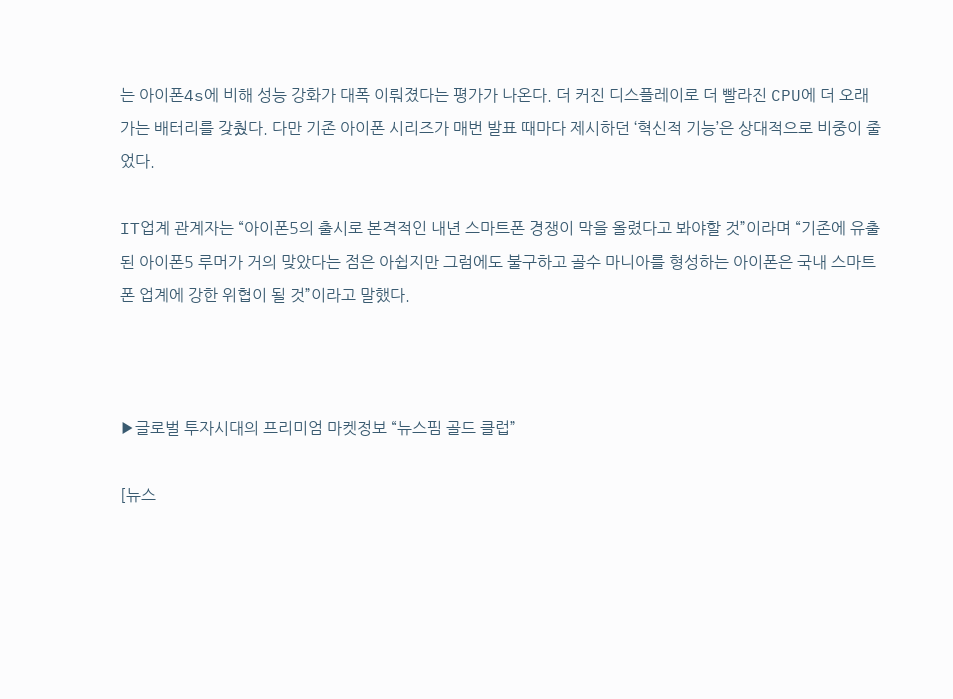는 아이폰4s에 비해 성능 강화가 대폭 이뤄졌다는 평가가 나온다. 더 커진 디스플레이로 더 빨라진 CPU에 더 오래가는 배터리를 갖췄다. 다만 기존 아이폰 시리즈가 매번 발표 때마다 제시하던 ‘혁신적 기능’은 상대적으로 비중이 줄었다.

IT업계 관계자는 “아이폰5의 출시로 본격적인 내년 스마트폰 경쟁이 막을 올렸다고 봐야할 것”이라며 “기존에 유출된 아이폰5 루머가 거의 맞았다는 점은 아쉽지만 그럼에도 불구하고 골수 마니아를 형성하는 아이폰은 국내 스마트폰 업계에 강한 위협이 될 것”이라고 말했다.



▶글로벌 투자시대의 프리미엄 마켓정보 “뉴스핌 골드 클럽”

[뉴스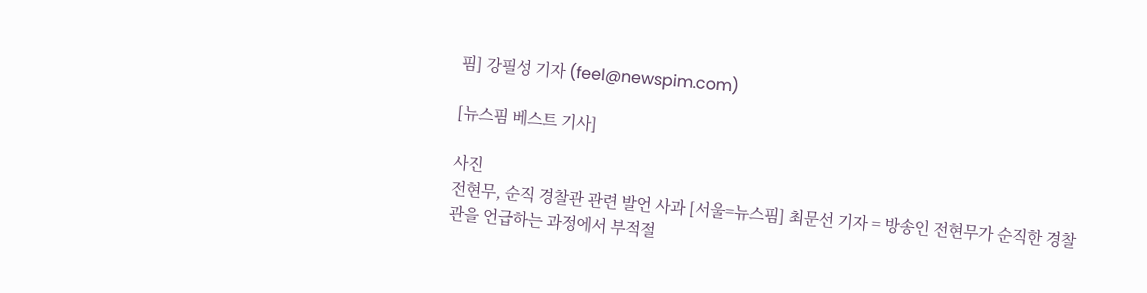핌] 강필성 기자 (feel@newspim.com)

[뉴스핌 베스트 기사]

사진
전현무, 순직 경찰관 관련 발언 사과 [서울=뉴스핌] 최문선 기자 = 방송인 전현무가 순직한 경찰관을 언급하는 과정에서 부적절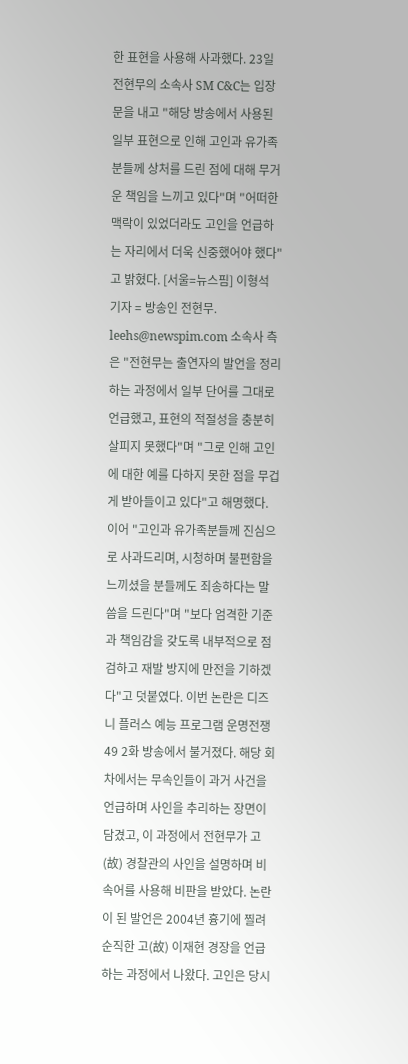한 표현을 사용해 사과했다. 23일 전현무의 소속사 SM C&C는 입장문을 내고 "해당 방송에서 사용된 일부 표현으로 인해 고인과 유가족분들께 상처를 드린 점에 대해 무거운 책임을 느끼고 있다"며 "어떠한 맥락이 있었더라도 고인을 언급하는 자리에서 더욱 신중했어야 했다"고 밝혔다. [서울=뉴스핌] 이형석 기자 = 방송인 전현무. leehs@newspim.com 소속사 측은 "전현무는 출연자의 발언을 정리하는 과정에서 일부 단어를 그대로 언급했고, 표현의 적절성을 충분히 살피지 못했다"며 "그로 인해 고인에 대한 예를 다하지 못한 점을 무겁게 받아들이고 있다"고 해명했다. 이어 "고인과 유가족분들께 진심으로 사과드리며, 시청하며 불편함을 느끼셨을 분들께도 죄송하다는 말씀을 드린다"며 "보다 엄격한 기준과 책임감을 갖도록 내부적으로 점검하고 재발 방지에 만전을 기하겠다"고 덧붙였다. 이번 논란은 디즈니 플러스 예능 프로그램 운명전쟁49 2화 방송에서 불거졌다. 해당 회차에서는 무속인들이 과거 사건을 언급하며 사인을 추리하는 장면이 담겼고, 이 과정에서 전현무가 고(故) 경찰관의 사인을 설명하며 비속어를 사용해 비판을 받았다. 논란이 된 발언은 2004년 흉기에 찔려 순직한 고(故) 이재현 경장을 언급하는 과정에서 나왔다. 고인은 당시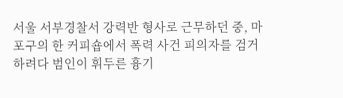서울 서부경찰서 강력반 형사로 근무하던 중, 마포구의 한 커피숍에서 폭력 사건 피의자를 검거하려다 범인이 휘두른 흉기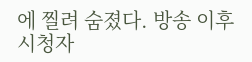에 찔려 숨졌다. 방송 이후 시청자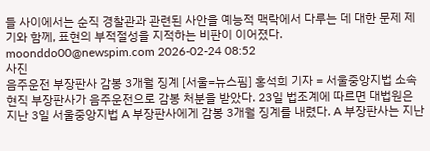들 사이에서는 순직 경찰관과 관련된 사안을 예능적 맥락에서 다루는 데 대한 문제 제기와 함께, 표현의 부적절성을 지적하는 비판이 이어졌다. moonddo00@newspim.com 2026-02-24 08:52
사진
음주운전 부장판사 감봉 3개월 징계 [서울=뉴스핌] 홍석희 기자 = 서울중앙지법 소속 현직 부장판사가 음주운전으로 감봉 처분을 받았다. 23일 법조계에 따르면 대법원은 지난 3일 서울중앙지법 A 부장판사에게 감봉 3개월 징계를 내렸다. A 부장판사는 지난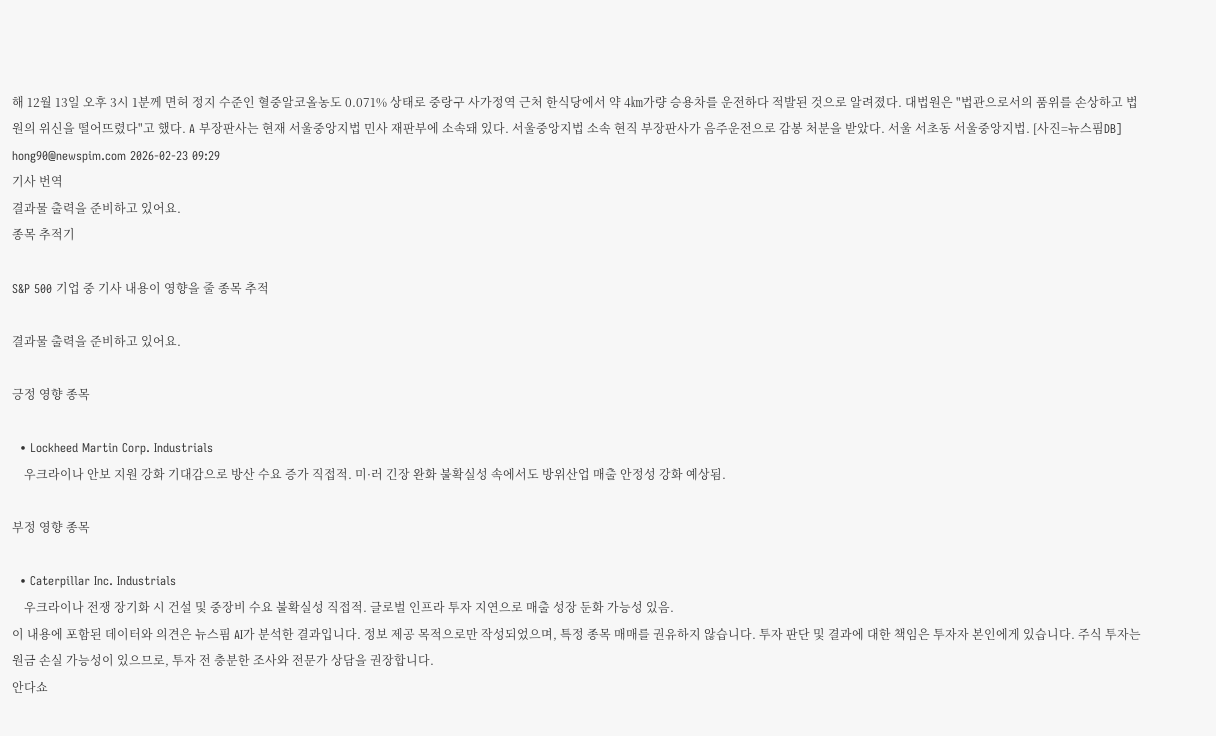해 12월 13일 오후 3시 1분께 면허 정지 수준인 혈중알코올농도 0.071% 상태로 중랑구 사가정역 근처 한식당에서 약 4㎞가량 승용차를 운전하다 적발된 것으로 알려졌다. 대법원은 "법관으로서의 품위를 손상하고 법원의 위신을 떨어뜨렸다"고 했다. A 부장판사는 현재 서울중앙지법 민사 재판부에 소속돼 있다. 서울중앙지법 소속 현직 부장판사가 음주운전으로 감봉 처분을 받았다. 서울 서초동 서울중앙지법. [사진=뉴스핌DB] hong90@newspim.com 2026-02-23 09:29
기사 번역
결과물 출력을 준비하고 있어요.
종목 추적기

S&P 500 기업 중 기사 내용이 영향을 줄 종목 추적

결과물 출력을 준비하고 있어요.

긍정 영향 종목

  • Lockheed Martin Corp. Industrials
    우크라이나 안보 지원 강화 기대감으로 방산 수요 증가 직접적. 미·러 긴장 완화 불확실성 속에서도 방위산업 매출 안정성 강화 예상됨.

부정 영향 종목

  • Caterpillar Inc. Industrials
    우크라이나 전쟁 장기화 시 건설 및 중장비 수요 불확실성 직접적. 글로벌 인프라 투자 지연으로 매출 성장 둔화 가능성 있음.
이 내용에 포함된 데이터와 의견은 뉴스핌 AI가 분석한 결과입니다. 정보 제공 목적으로만 작성되었으며, 특정 종목 매매를 권유하지 않습니다. 투자 판단 및 결과에 대한 책임은 투자자 본인에게 있습니다. 주식 투자는 원금 손실 가능성이 있으므로, 투자 전 충분한 조사와 전문가 상담을 권장합니다.
안다쇼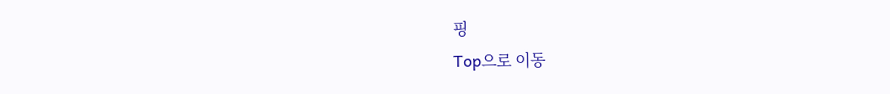핑
Top으로 이동